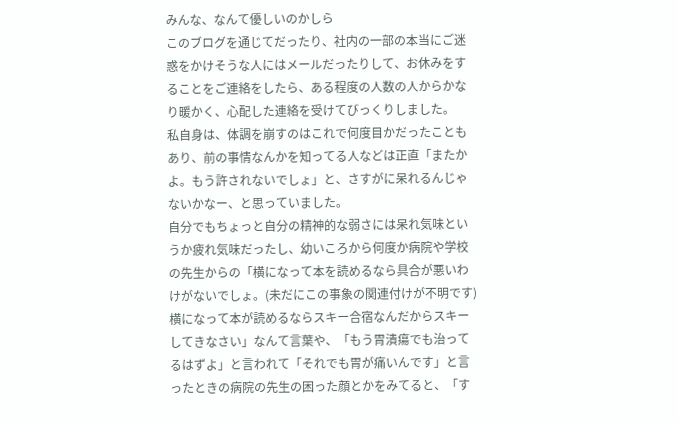みんな、なんて優しいのかしら
このブログを通じてだったり、社内の一部の本当にご迷惑をかけそうな人にはメールだったりして、お休みをすることをご連絡をしたら、ある程度の人数の人からかなり暖かく、心配した連絡を受けてびっくりしました。
私自身は、体調を崩すのはこれで何度目かだったこともあり、前の事情なんかを知ってる人などは正直「またかよ。もう許されないでしょ」と、さすがに呆れるんじゃないかなー、と思っていました。
自分でもちょっと自分の精神的な弱さには呆れ気味というか疲れ気味だったし、幼いころから何度か病院や学校の先生からの「横になって本を読めるなら具合が悪いわけがないでしょ。(未だにこの事象の関連付けが不明です)横になって本が読めるならスキー合宿なんだからスキーしてきなさい」なんて言葉や、「もう胃潰瘍でも治ってるはずよ」と言われて「それでも胃が痛いんです」と言ったときの病院の先生の困った顔とかをみてると、「す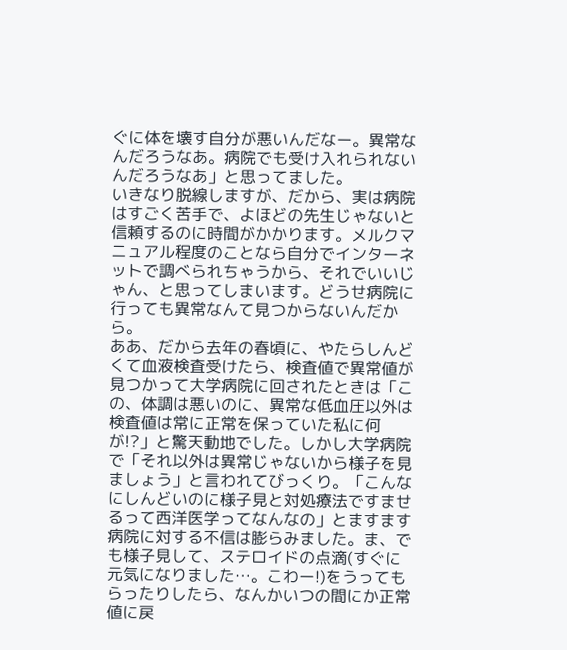ぐに体を壊す自分が悪いんだなー。異常なんだろうなあ。病院でも受け入れられないんだろうなあ」と思ってました。
いきなり脱線しますが、だから、実は病院はすごく苦手で、よほどの先生じゃないと信頼するのに時間がかかります。メルクマニュアル程度のことなら自分でインターネットで調べられちゃうから、それでいいじゃん、と思ってしまいます。どうせ病院に行っても異常なんて見つからないんだから。
ああ、だから去年の春頃に、やたらしんどくて血液検査受けたら、検査値で異常値が見つかって大学病院に回されたときは「この、体調は悪いのに、異常な低血圧以外は検査値は常に正常を保っていた私に何が!?」と驚天動地でした。しかし大学病院で「それ以外は異常じゃないから様子を見ましょう」と言われてびっくり。「こんなにしんどいのに様子見と対処療法ですませるって西洋医学ってなんなの」とますます病院に対する不信は膨らみました。ま、でも様子見して、ステロイドの点滴(すぐに元気になりました…。こわー!)をうってもらったりしたら、なんかいつの間にか正常値に戻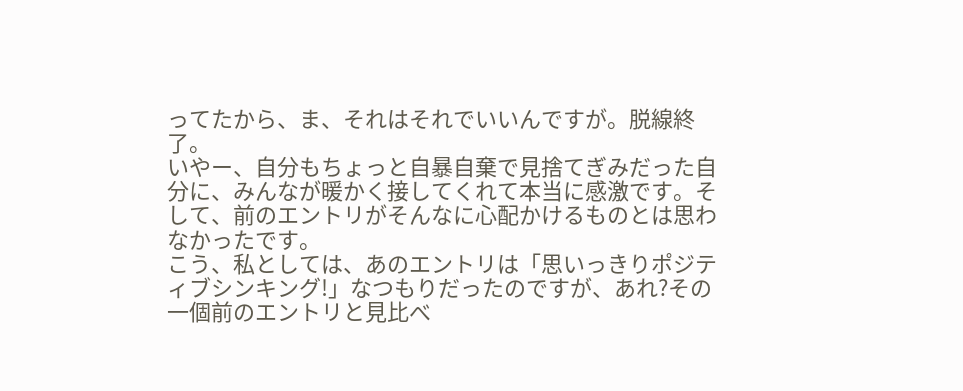ってたから、ま、それはそれでいいんですが。脱線終了。
いやー、自分もちょっと自暴自棄で見捨てぎみだった自分に、みんなが暖かく接してくれて本当に感激です。そして、前のエントリがそんなに心配かけるものとは思わなかったです。
こう、私としては、あのエントリは「思いっきりポジティブシンキング!」なつもりだったのですが、あれ?その一個前のエントリと見比べ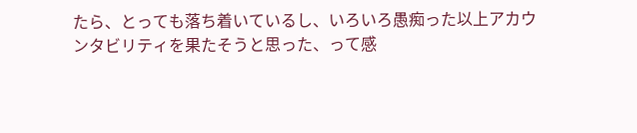たら、とっても落ち着いているし、いろいろ愚痴った以上アカウンタビリティを果たそうと思った、って感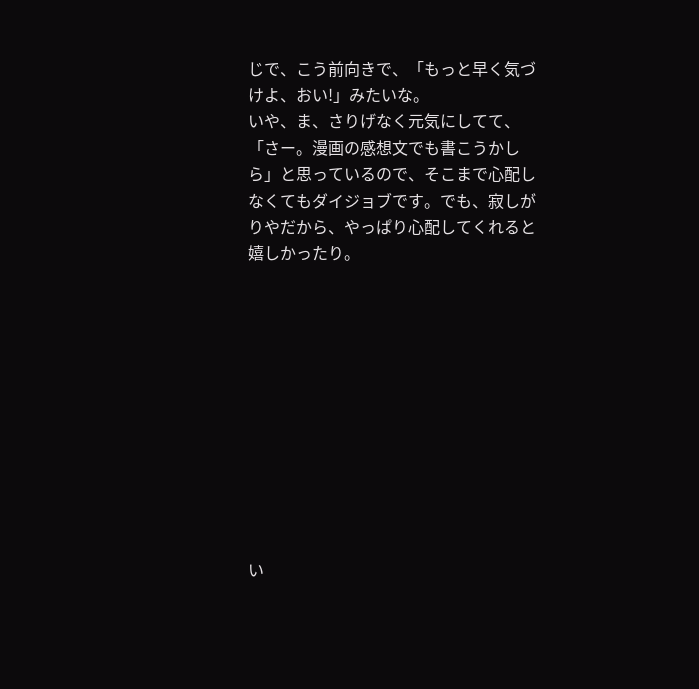じで、こう前向きで、「もっと早く気づけよ、おい!」みたいな。
いや、ま、さりげなく元気にしてて、「さー。漫画の感想文でも書こうかしら」と思っているので、そこまで心配しなくてもダイジョブです。でも、寂しがりやだから、やっぱり心配してくれると嬉しかったり。











い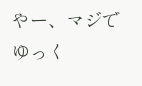やー、マジでゆっく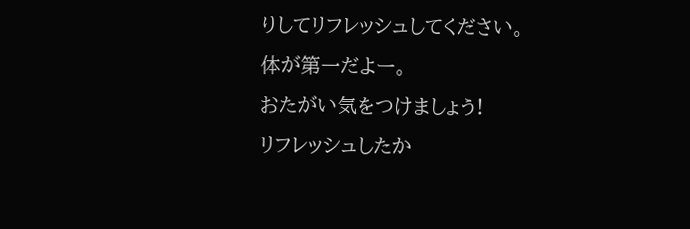りしてリフレッシュしてください。
体が第一だよー。
おたがい気をつけましょう!
リフレッシュしたか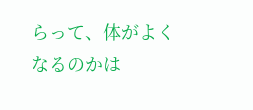らって、体がよくなるのかは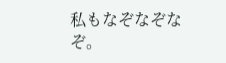私もなぞなぞなぞ。